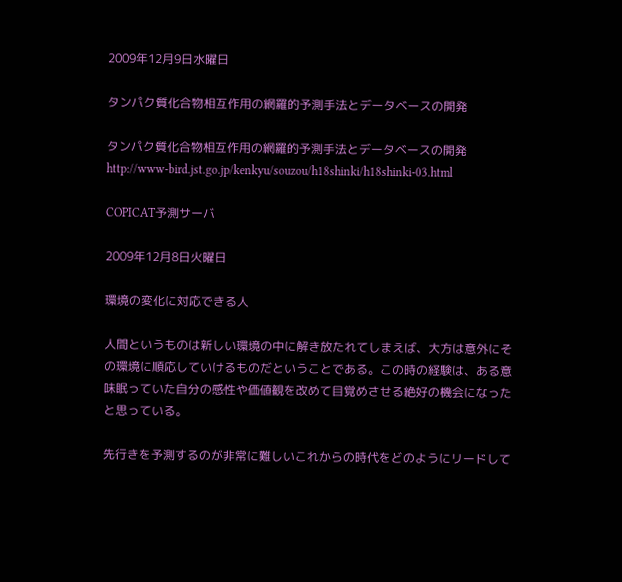2009年12月9日水曜日

タンパク質化合物相互作用の網羅的予測手法とデータベースの開発

タンパク質化合物相互作用の網羅的予測手法とデータベースの開発
http://www-bird.jst.go.jp/kenkyu/souzou/h18shinki/h18shinki-03.html

COPICAT予測サーバ

2009年12月8日火曜日

環境の変化に対応できる人

人間というものは新しい環境の中に解き放たれてしまえば、大方は意外にその環境に順応していけるものだということである。この時の経験は、ある意味眠っていた自分の感性や価値観を改めて目覚めさせる絶好の機会になったと思っている。

先行きを予測するのが非常に難しいこれからの時代をどのようにリードして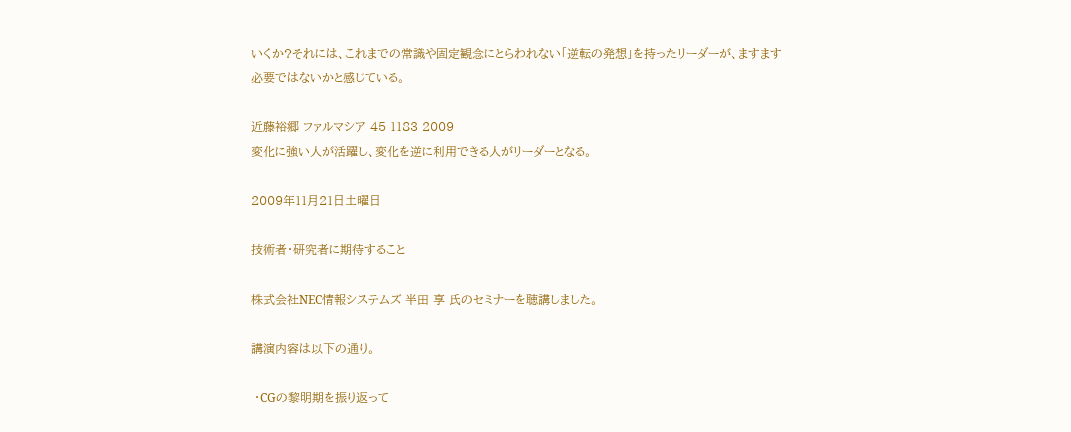いくか?それには、これまでの常識や固定観念にとらわれない「逆転の発想」を持ったリーダーが、ますます必要ではないかと感じている。

近藤裕郷 ファルマシア 45 1183 2009
変化に強い人が活躍し、変化を逆に利用できる人がリーダーとなる。

2009年11月21日土曜日

技術者・研究者に期待すること

株式会社NEC情報システムズ 半田 享 氏のセミナーを聴講しました。

講演内容は以下の通り。

 ・CGの黎明期を振り返って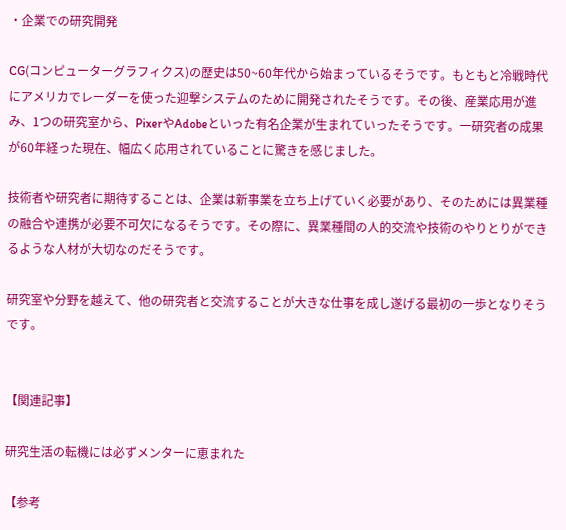・企業での研究開発

CG(コンピューターグラフィクス)の歴史は50~60年代から始まっているそうです。もともと冷戦時代にアメリカでレーダーを使った迎撃システムのために開発されたそうです。その後、産業応用が進み、1つの研究室から、PixerやAdobeといった有名企業が生まれていったそうです。一研究者の成果が60年経った現在、幅広く応用されていることに驚きを感じました。

技術者や研究者に期待することは、企業は新事業を立ち上げていく必要があり、そのためには異業種の融合や連携が必要不可欠になるそうです。その際に、異業種間の人的交流や技術のやりとりができるような人材が大切なのだそうです。

研究室や分野を越えて、他の研究者と交流することが大きな仕事を成し遂げる最初の一歩となりそうです。


【関連記事】

研究生活の転機には必ずメンターに恵まれた

【参考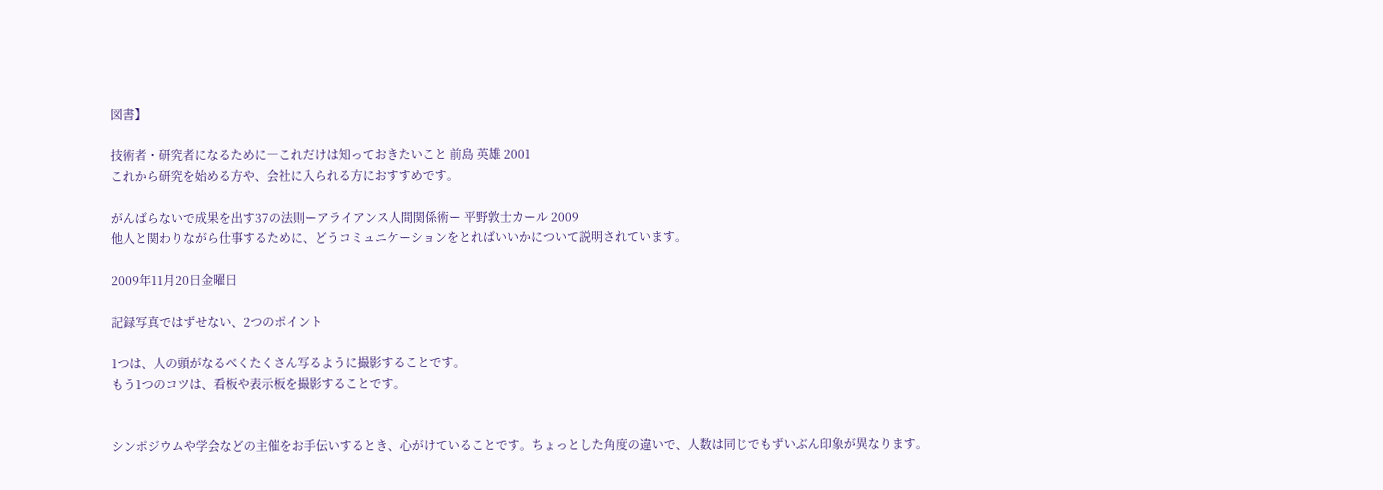図書】

技術者・研究者になるために―これだけは知っておきたいこと 前島 英雄 2001
これから研究を始める方や、会社に入られる方におすすめです。

がんばらないで成果を出す37の法則ーアライアンス人間関係術ー 平野敦士カール 2009
他人と関わりながら仕事するために、どうコミュニケーションをとればいいかについて説明されています。

2009年11月20日金曜日

記録写真ではずせない、2つのポイント

1つは、人の頭がなるべくたくさん写るように撮影することです。
もう1つのコツは、看板や表示板を撮影することです。


シンポジウムや学会などの主催をお手伝いするとき、心がけていることです。ちょっとした角度の違いで、人数は同じでもずいぶん印象が異なります。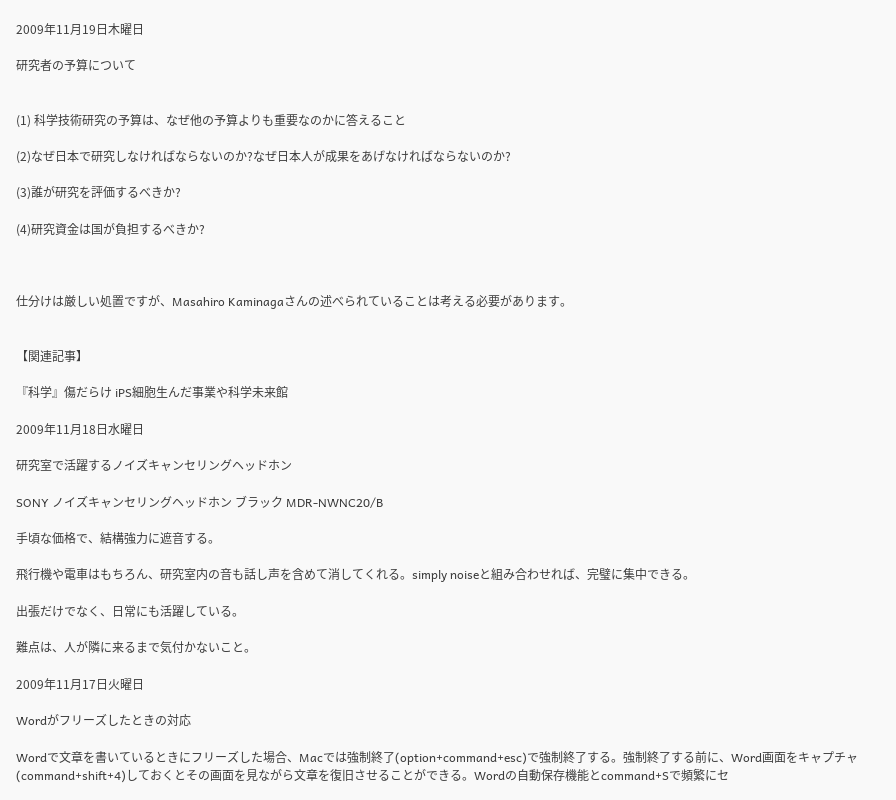2009年11月19日木曜日

研究者の予算について


(1) 科学技術研究の予算は、なぜ他の予算よりも重要なのかに答えること

(2)なぜ日本で研究しなければならないのか?なぜ日本人が成果をあげなければならないのか?

(3)誰が研究を評価するべきか?

(4)研究資金は国が負担するべきか?



仕分けは厳しい処置ですが、Masahiro Kaminagaさんの述べられていることは考える必要があります。


【関連記事】

『科学』傷だらけ iPS細胞生んだ事業や科学未来館

2009年11月18日水曜日

研究室で活躍するノイズキャンセリングヘッドホン

SONY ノイズキャンセリングヘッドホン ブラック MDR-NWNC20/B

手頃な価格で、結構強力に遮音する。

飛行機や電車はもちろん、研究室内の音も話し声を含めて消してくれる。simply noiseと組み合わせれば、完璧に集中できる。

出張だけでなく、日常にも活躍している。

難点は、人が隣に来るまで気付かないこと。

2009年11月17日火曜日

Wordがフリーズしたときの対応

Wordで文章を書いているときにフリーズした場合、Macでは強制終了(option+command+esc)で強制終了する。強制終了する前に、Word画面をキャプチャ(command+shift+4)しておくとその画面を見ながら文章を復旧させることができる。Wordの自動保存機能とcommand+Sで頻繁にセ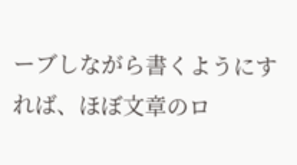ーブしながら書くようにすれば、ほぼ文章のロ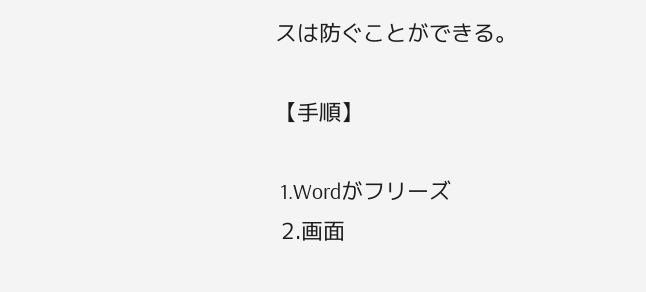スは防ぐことができる。

【手順】

 1.Wordがフリーズ
 2.画面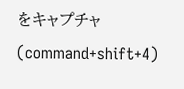をキャプチャ(command+shift+4)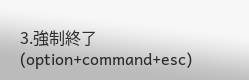3.強制終了(option+command+esc)